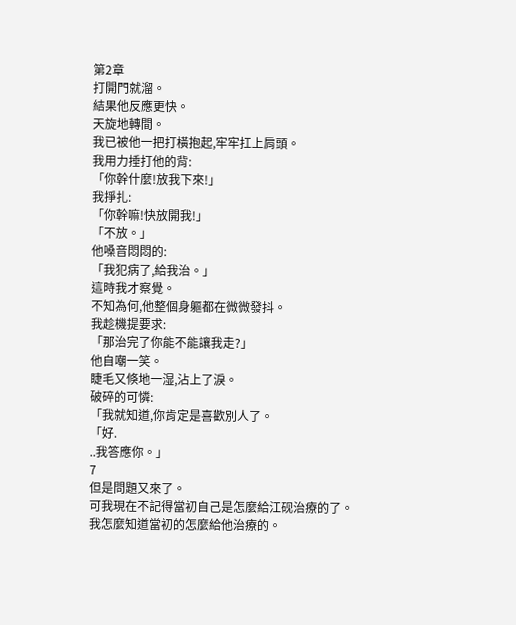第2章
打開門就溜。
結果他反應更快。
天旋地轉間。
我已被他一把打橫抱起,牢牢扛上肩頭。
我用力捶打他的背:
「你幹什麼!放我下來!」
我掙扎:
「你幹嘛!快放開我!」
「不放。」
他嗓音悶悶的:
「我犯病了,給我治。」
這時我才察覺。
不知為何,他整個身軀都在微微發抖。
我趁機提要求:
「那治完了你能不能讓我走?」
他自嘲一笑。
睫毛又倏地一湿,沾上了淚。
破碎的可憐:
「我就知道,你肯定是喜歡別人了。
「好.
..我答應你。」
7
但是問題又來了。
可我現在不記得當初自己是怎麼給江砚治療的了。
我怎麼知道當初的怎麼給他治療的。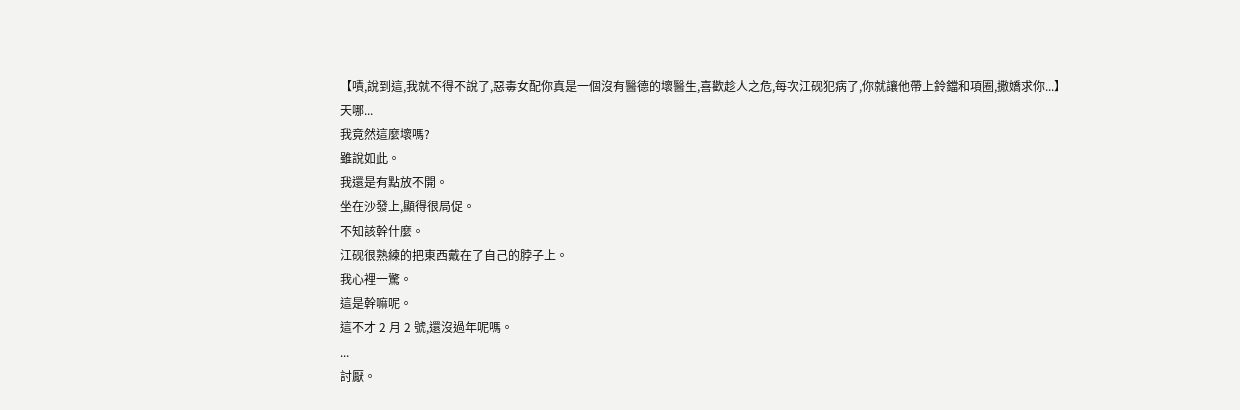【嘖,說到這,我就不得不說了,惡毒女配你真是一個沒有醫德的壞醫生,喜歡趁人之危,每次江砚犯病了,你就讓他帶上鈴鐺和項圈,撒嬌求你...】
天哪...
我竟然這麼壞嗎?
雖說如此。
我還是有點放不開。
坐在沙發上,顯得很局促。
不知該幹什麼。
江砚很熟練的把東西戴在了自己的脖子上。
我心裡一驚。
這是幹嘛呢。
這不才 2 月 2 號,還沒過年呢嗎。
...
討厭。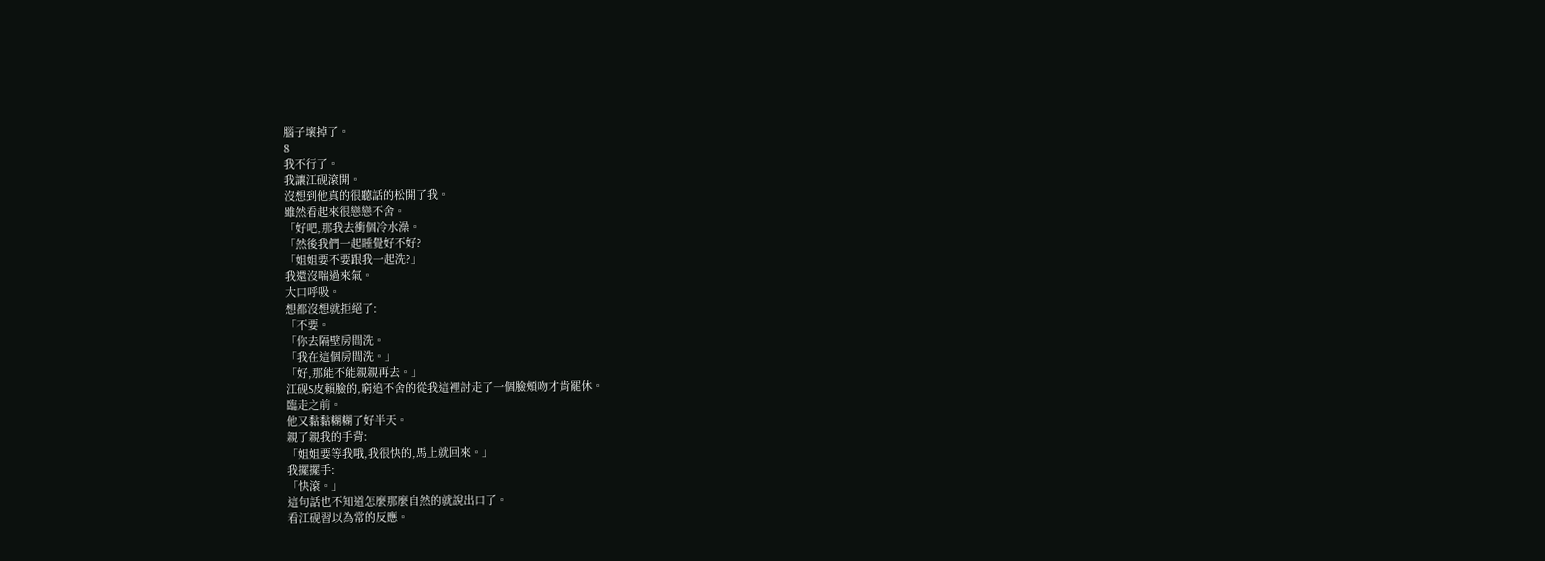腦子壞掉了。
8
我不行了。
我讓江砚滾開。
沒想到他真的很聽話的松開了我。
雖然看起來很戀戀不舍。
「好吧,那我去衝個冷水澡。
「然後我們一起睡覺好不好?
「姐姐要不要跟我一起洗?」
我還沒喘過來氣。
大口呼吸。
想都沒想就拒絕了:
「不要。
「你去隔壁房間洗。
「我在這個房間洗。」
「好,那能不能親親再去。」
江砚S皮賴臉的,窮追不舍的從我這裡討走了一個臉頰吻才肯罷休。
臨走之前。
他又黏黏糊糊了好半天。
親了親我的手背:
「姐姐要等我哦,我很快的,馬上就回來。」
我擺擺手:
「快滾。」
這句話也不知道怎麼那麼自然的就說出口了。
看江砚習以為常的反應。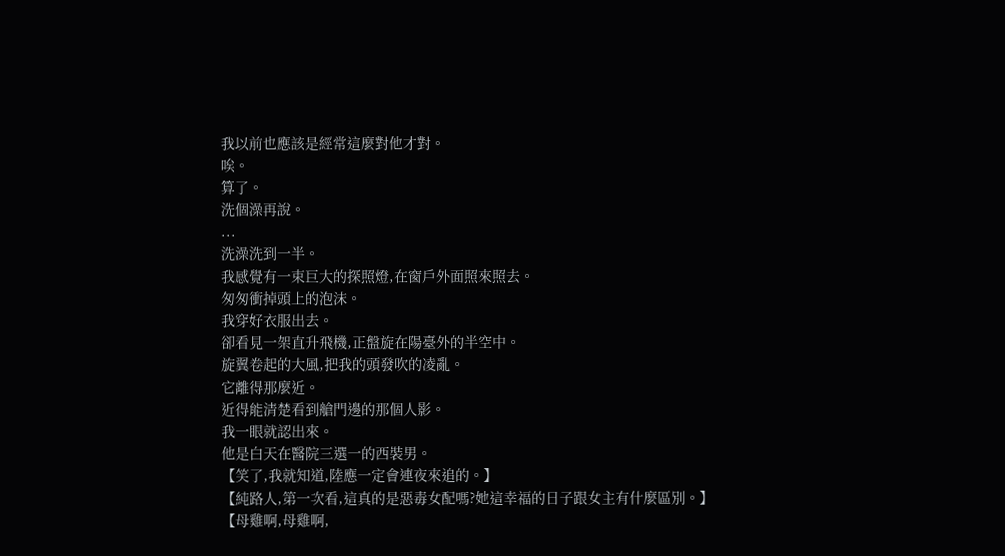我以前也應該是經常這麼對他才對。
唉。
算了。
洗個澡再說。
...
洗澡洗到一半。
我感覺有一束巨大的探照燈,在窗戶外面照來照去。
匆匆衝掉頭上的泡沫。
我穿好衣服出去。
卻看見一架直升飛機,正盤旋在陽臺外的半空中。
旋翼卷起的大風,把我的頭發吹的凌亂。
它離得那麼近。
近得能清楚看到艙門邊的那個人影。
我一眼就認出來。
他是白天在醫院三選一的西裝男。
【笑了,我就知道,陸應一定會連夜來追的。】
【純路人,第一次看,這真的是惡毒女配嗎?她這幸福的日子跟女主有什麼區別。】
【母雞啊,母雞啊,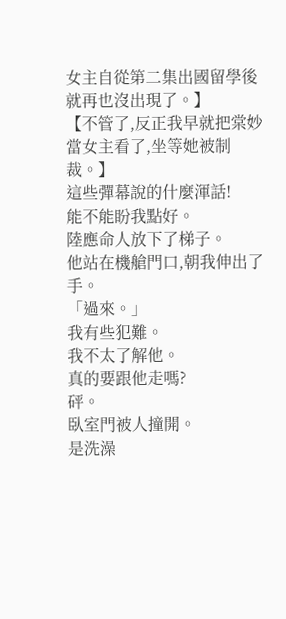女主自從第二集出國留學後就再也沒出現了。】
【不管了,反正我早就把棠妙當女主看了,坐等她被制裁。】
這些彈幕說的什麼渾話!
能不能盼我點好。
陸應命人放下了梯子。
他站在機艙門口,朝我伸出了手。
「過來。」
我有些犯難。
我不太了解他。
真的要跟他走嗎?
砰。
臥室門被人撞開。
是洗澡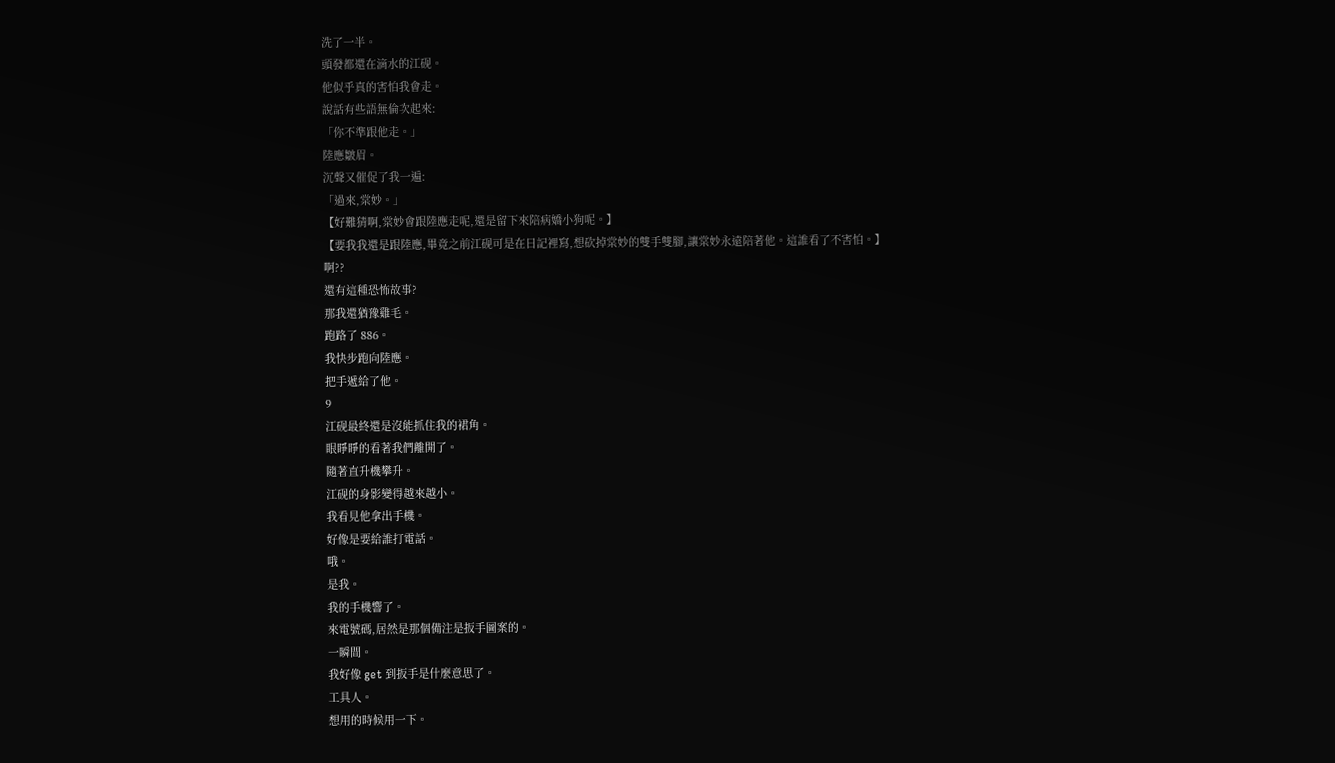洗了一半。
頭發都還在滴水的江砚。
他似乎真的害怕我會走。
說話有些語無倫次起來:
「你不準跟他走。」
陸應皺眉。
沉聲又催促了我一遍:
「過來,棠妙。」
【好難猜啊,棠妙會跟陸應走呢,還是留下來陪病嬌小狗呢。】
【要我我還是跟陸應,畢竟之前江砚可是在日記裡寫,想砍掉棠妙的雙手雙腳,讓棠妙永遠陪著他。這誰看了不害怕。】
啊??
還有這種恐怖故事?
那我還猶豫雞毛。
跑路了 886。
我快步跑向陸應。
把手遞給了他。
9
江砚最終還是沒能抓住我的裙角。
眼睜睜的看著我們離開了。
隨著直升機攀升。
江砚的身影變得越來越小。
我看見他拿出手機。
好像是要給誰打電話。
哦。
是我。
我的手機響了。
來電號碼,居然是那個備注是扳手圖案的。
一瞬間。
我好像 get 到扳手是什麼意思了。
工具人。
想用的時候用一下。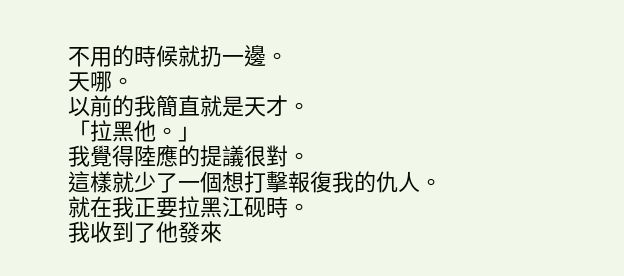不用的時候就扔一邊。
天哪。
以前的我簡直就是天才。
「拉黑他。」
我覺得陸應的提議很對。
這樣就少了一個想打擊報復我的仇人。
就在我正要拉黑江砚時。
我收到了他發來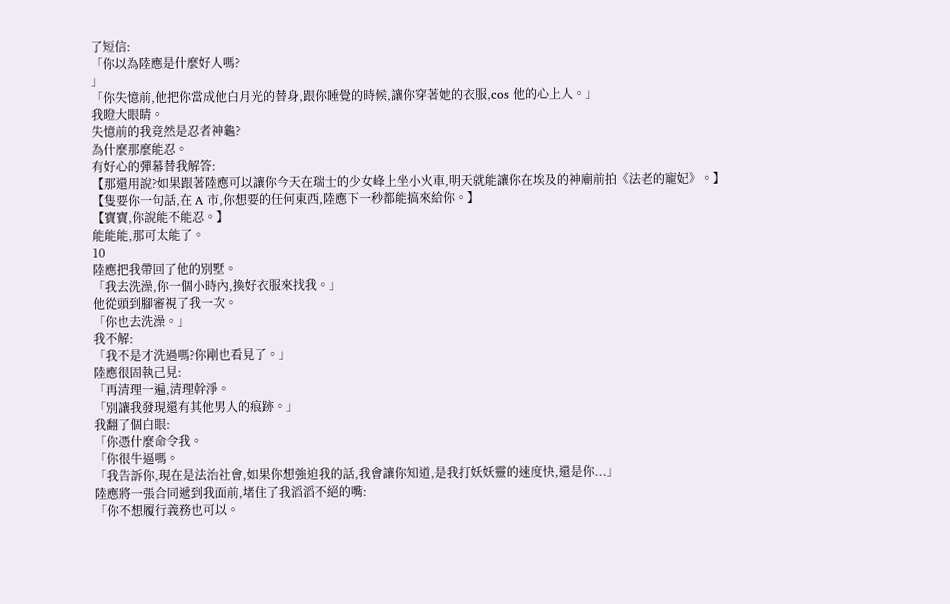了短信:
「你以為陸應是什麼好人嗎?
」
「你失憶前,他把你當成他白月光的替身,跟你睡覺的時候,讓你穿著她的衣服,cos 他的心上人。」
我瞪大眼睛。
失憶前的我竟然是忍者神龜?
為什麼那麼能忍。
有好心的彈幕替我解答:
【那還用說?如果跟著陸應可以讓你今天在瑞士的少女峰上坐小火車,明天就能讓你在埃及的神廟前拍《法老的寵妃》。】
【隻要你一句話,在 A 市,你想要的任何東西,陸應下一秒都能搞來給你。】
【寶寶,你說能不能忍。】
能能能,那可太能了。
10
陸應把我帶回了他的別墅。
「我去洗澡,你一個小時內,換好衣服來找我。」
他從頭到腳審視了我一次。
「你也去洗澡。」
我不解:
「我不是才洗過嗎?你剛也看見了。」
陸應很固執己見:
「再清理一遍,清理幹淨。
「別讓我發現還有其他男人的痕跡。」
我翻了個白眼:
「你憑什麼命令我。
「你很牛逼嗎。
「我告訴你,現在是法治社會,如果你想強迫我的話,我會讓你知道,是我打妖妖靈的速度快,還是你...」
陸應將一張合同遞到我面前,堵住了我滔滔不絕的嘴:
「你不想履行義務也可以。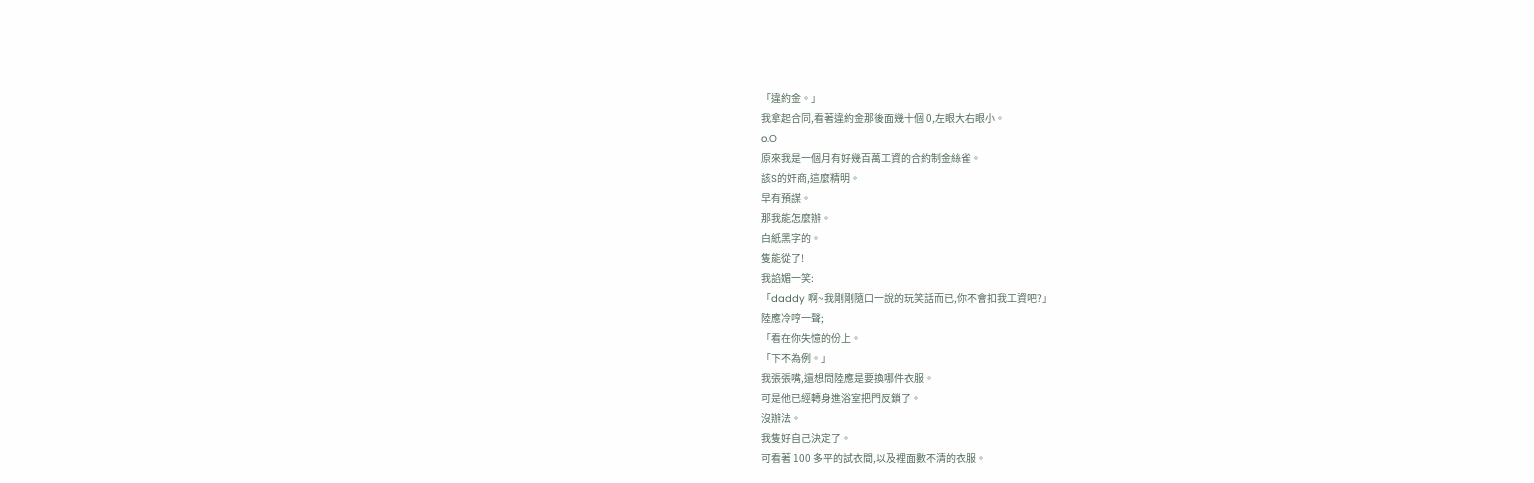「違約金。」
我拿起合同,看著違約金那後面幾十個 0,左眼大右眼小。
o.O
原來我是一個月有好幾百萬工資的合約制金絲雀。
該S的奸商,這麼精明。
早有預謀。
那我能怎麼辦。
白紙黑字的。
隻能從了!
我諂媚一笑:
「daddy 啊~我剛剛隨口一說的玩笑話而已,你不會扣我工資吧?」
陸應冷哼一聲;
「看在你失憶的份上。
「下不為例。」
我張張嘴,還想問陸應是要換哪件衣服。
可是他已經轉身進浴室把門反鎖了。
沒辦法。
我隻好自己決定了。
可看著 100 多平的試衣間,以及裡面數不清的衣服。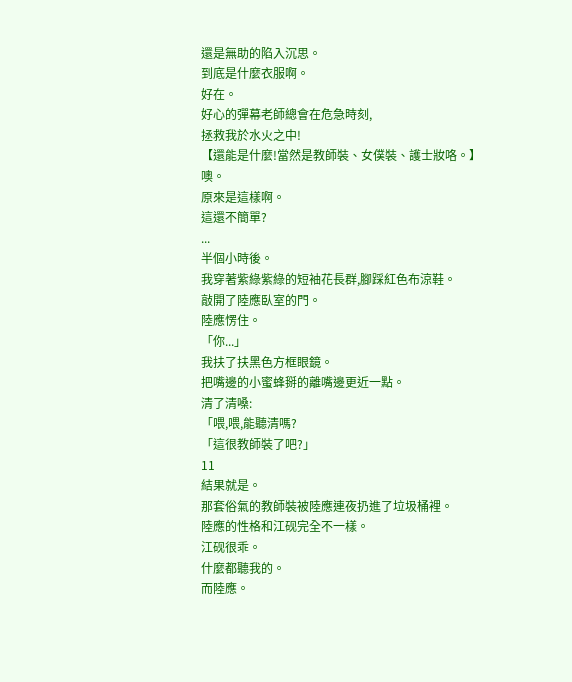還是無助的陷入沉思。
到底是什麼衣服啊。
好在。
好心的彈幕老師總會在危急時刻,
拯救我於水火之中!
【還能是什麼!當然是教師裝、女僕裝、護士妝咯。】
噢。
原來是這樣啊。
這還不簡單?
...
半個小時後。
我穿著紫綠紫綠的短袖花長群,腳踩紅色布涼鞋。
敲開了陸應臥室的門。
陸應愣住。
「你...」
我扶了扶黑色方框眼鏡。
把嘴邊的小蜜蜂掰的離嘴邊更近一點。
清了清嗓:
「喂,喂,能聽清嗎?
「這很教師裝了吧?」
11
結果就是。
那套俗氣的教師裝被陸應連夜扔進了垃圾桶裡。
陸應的性格和江砚完全不一樣。
江砚很乖。
什麼都聽我的。
而陸應。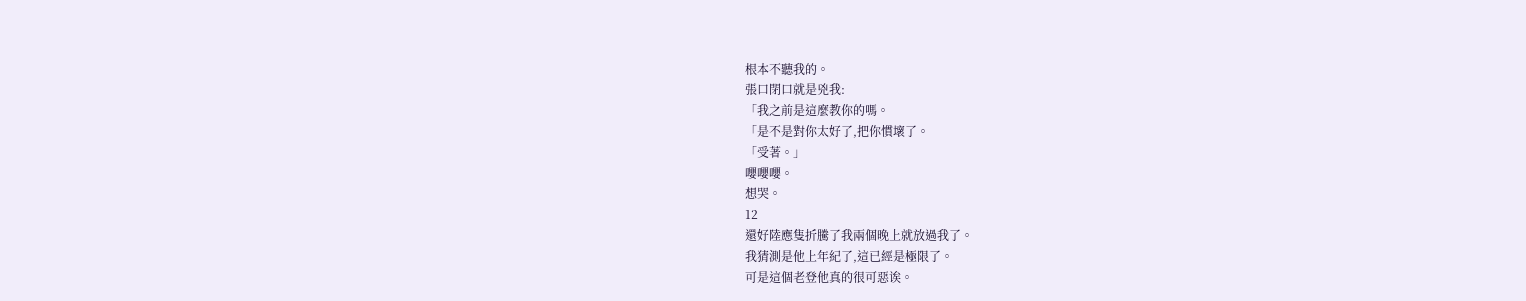根本不聽我的。
張口閉口就是兇我:
「我之前是這麼教你的嗎。
「是不是對你太好了,把你慣壞了。
「受著。」
嚶嚶嚶。
想哭。
12
還好陸應隻折騰了我兩個晚上就放過我了。
我猜測是他上年紀了,這已經是極限了。
可是這個老登他真的很可惡诶。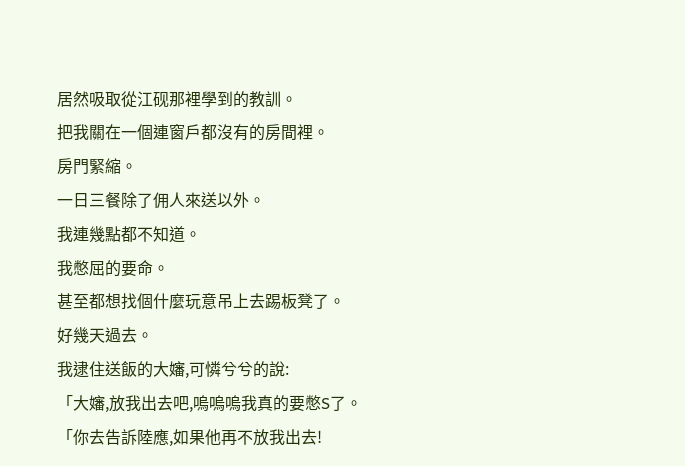居然吸取從江砚那裡學到的教訓。
把我關在一個連窗戶都沒有的房間裡。
房門緊縮。
一日三餐除了佣人來送以外。
我連幾點都不知道。
我憋屈的要命。
甚至都想找個什麼玩意吊上去踢板凳了。
好幾天過去。
我逮住送飯的大嬸,可憐兮兮的說:
「大嬸,放我出去吧,嗚嗚嗚我真的要憋S了。
「你去告訴陸應,如果他再不放我出去!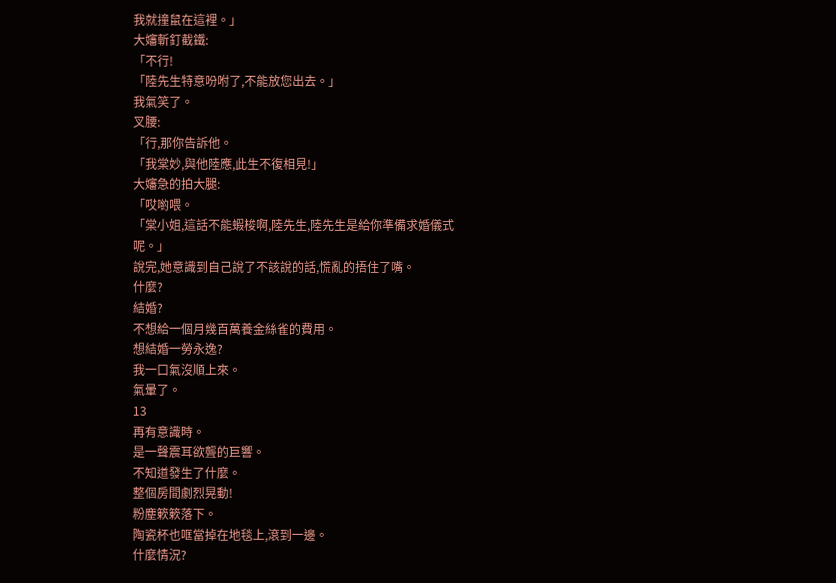我就撞鼠在這裡。」
大嬸斬釘截鐵:
「不行!
「陸先生特意吩咐了,不能放您出去。」
我氣笑了。
叉腰:
「行,那你告訴他。
「我棠妙,與他陸應,此生不復相見!」
大嬸急的拍大腿:
「哎喲喂。
「棠小姐,這話不能蝦梭啊,陸先生,陸先生是給你準備求婚儀式呢。」
說完,她意識到自己說了不該說的話,慌亂的捂住了嘴。
什麼?
結婚?
不想給一個月幾百萬養金絲雀的費用。
想結婚一勞永逸?
我一口氣沒順上來。
氣暈了。
13
再有意識時。
是一聲震耳欲聾的巨響。
不知道發生了什麼。
整個房間劇烈晃動!
粉塵簌簌落下。
陶瓷杯也哐當掉在地毯上,滾到一邊。
什麼情況?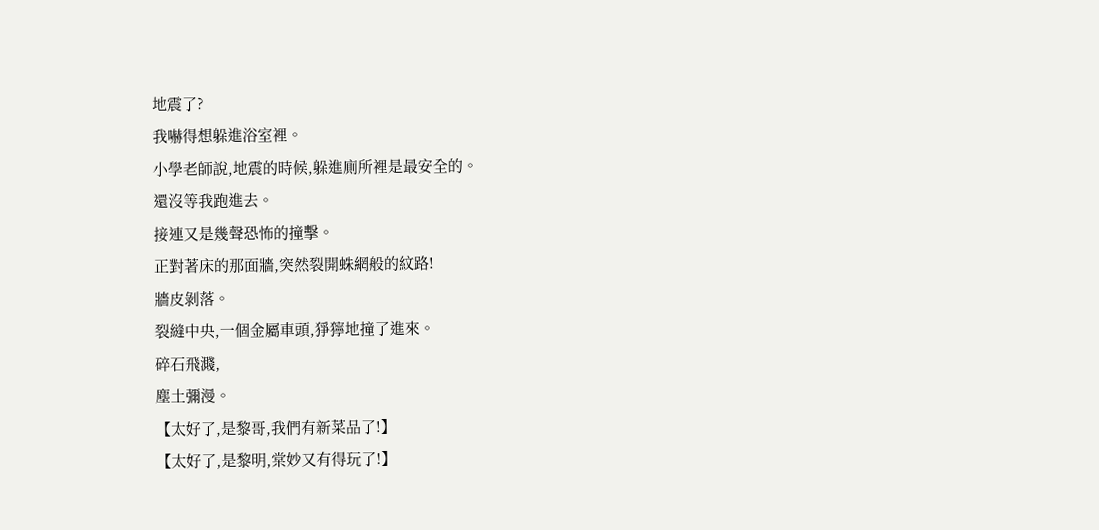地震了?
我嚇得想躲進浴室裡。
小學老師說,地震的時候,躲進廁所裡是最安全的。
還沒等我跑進去。
接連又是幾聲恐怖的撞擊。
正對著床的那面牆,突然裂開蛛網般的紋路!
牆皮剝落。
裂縫中央,一個金屬車頭,猙獰地撞了進來。
碎石飛濺,
塵土彌漫。
【太好了,是黎哥,我們有新菜品了!】
【太好了,是黎明,棠妙又有得玩了!】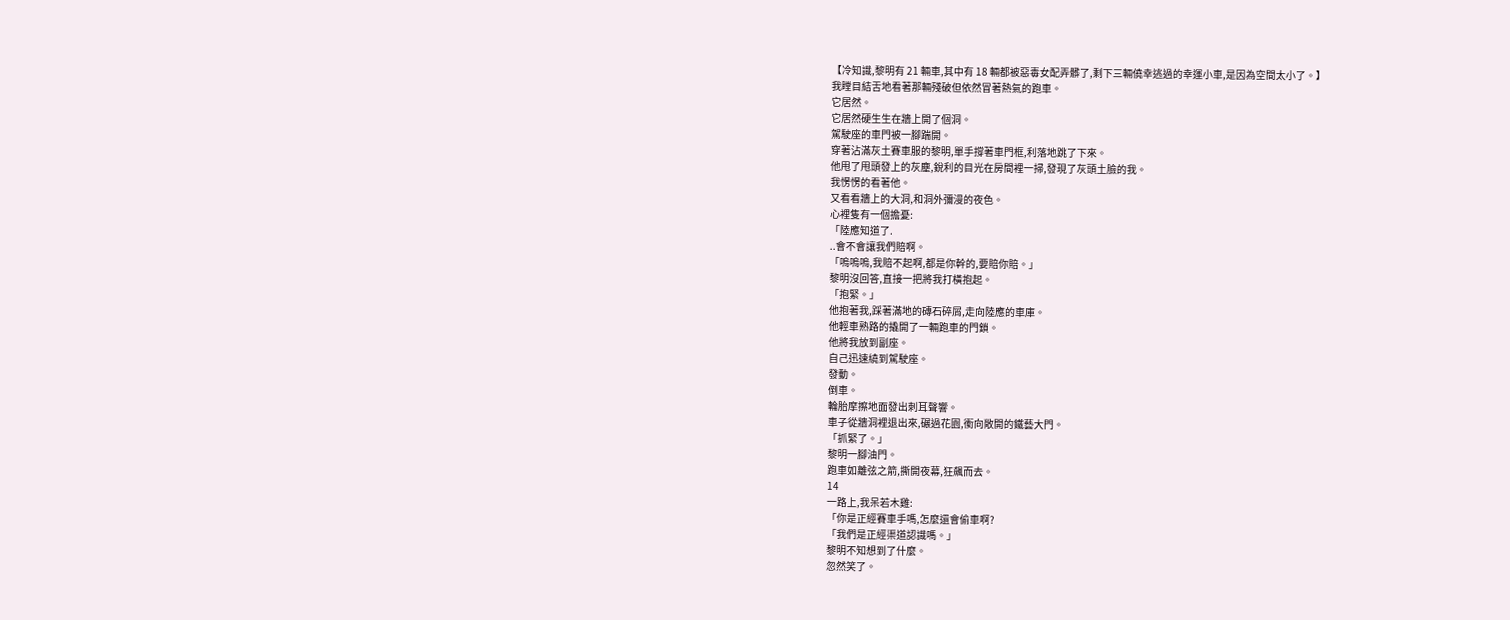【冷知識,黎明有 21 輛車,其中有 18 輛都被惡毒女配弄髒了,剩下三輛僥幸逃過的幸運小車,是因為空間太小了。】
我瞠目結舌地看著那輛殘破但依然冒著熱氣的跑車。
它居然。
它居然硬生生在牆上開了個洞。
駕駛座的車門被一腳踹開。
穿著沾滿灰土賽車服的黎明,單手撐著車門框,利落地跳了下來。
他甩了甩頭發上的灰塵,銳利的目光在房間裡一掃,發現了灰頭土臉的我。
我愣愣的看著他。
又看看牆上的大洞,和洞外彌漫的夜色。
心裡隻有一個擔憂:
「陸應知道了.
..會不會讓我們賠啊。
「嗚嗚嗚,我賠不起啊,都是你幹的,要賠你賠。」
黎明沒回答,直接一把將我打橫抱起。
「抱緊。」
他抱著我,踩著滿地的磚石碎屑,走向陸應的車庫。
他輕車熟路的撬開了一輛跑車的門鎖。
他將我放到副座。
自己迅速繞到駕駛座。
發動。
倒車。
輪胎摩擦地面發出刺耳聲響。
車子從牆洞裡退出來,碾過花園,衝向敞開的鐵藝大門。
「抓緊了。」
黎明一腳油門。
跑車如離弦之箭,撕開夜幕,狂飆而去。
14
一路上,我呆若木雞:
「你是正經賽車手嗎,怎麼還會偷車啊?
「我們是正經渠道認識嗎。」
黎明不知想到了什麼。
忽然笑了。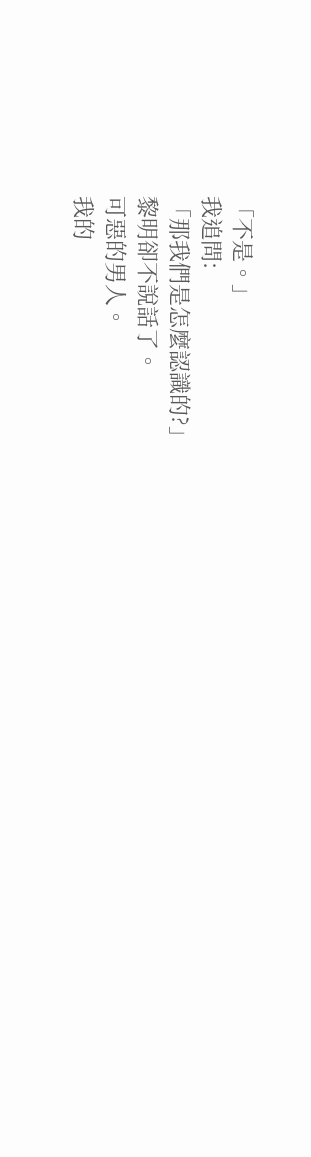「不是。」
我追問:
「那我們是怎麼認識的?」
黎明卻不說話了。
可惡的男人。
我的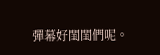彈幕好閨閨們呢。